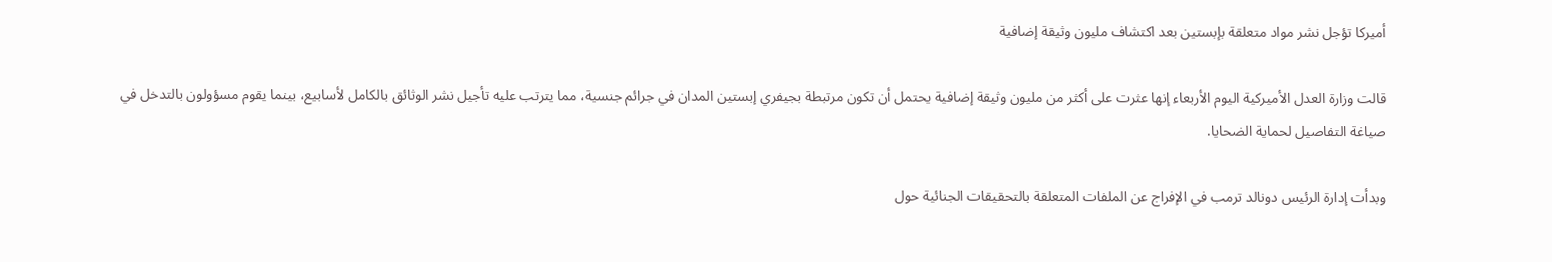أميركا تؤجل نشر مواد متعلقة بإبستين بعد اكتشاف مليون وثيقة إضافية

قالت وزارة العدل الأميركية اليوم الأربعاء إنها عثرت على أكثر من مليون وثيقة إضافية يحتمل أن تكون مرتبطة بجيفري إبستين المدان في جرائم جنسية، مما يترتب عليه تأجيل نشر الوثائق بالكامل لأسابيع، بينما يقوم مسؤولون بالتدخل في صياغة التفاصيل لحماية الضحايا.

وبدأت إدارة الرئيس دونالد ترمب في الإفراج عن الملفات المتعلقة بالتحقيقات الجنائية حول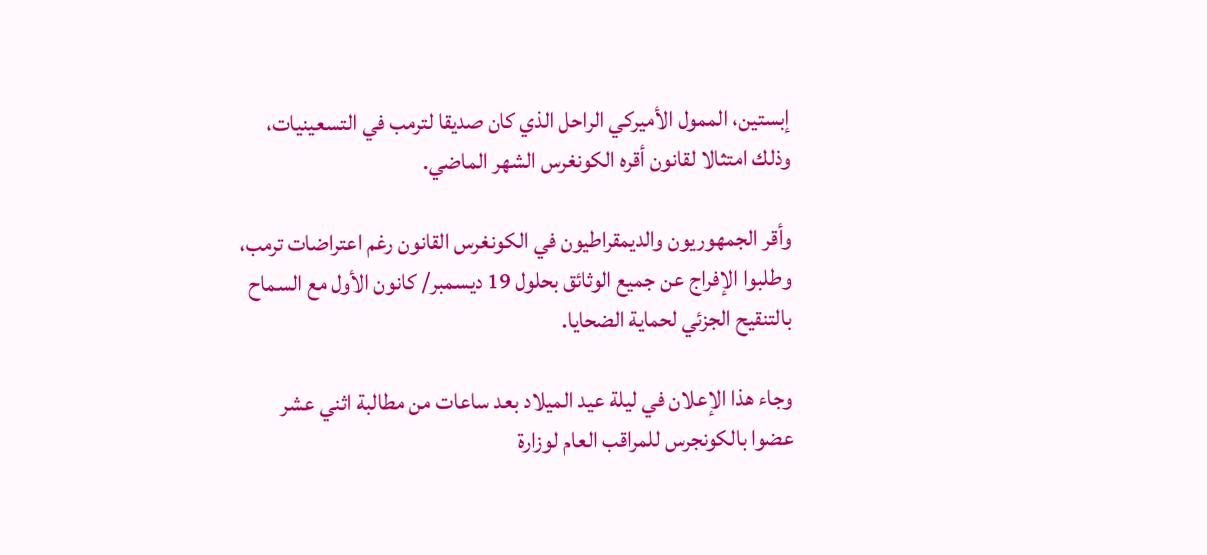إبستين، الممول الأميركي الراحل الذي كان صديقا لترمب في التسعينيات، وذلك امتثالا لقانون أقره الكونغرس الشهر الماضي.

وأقر الجمهوريون والديمقراطيون في الكونغرس القانون رغم اعتراضات ترمب، وطلبوا الإفراج عن جميع الوثائق بحلول 19 ديسمبر/ كانون الأول مع السماح بالتنقيح الجزئي لحماية الضحايا.

وجاء هذا الإعلان في ليلة عيد الميلاد بعد ساعات من مطالبة اثني عشر عضوا بالكونجرس للمراقب العام لوزارة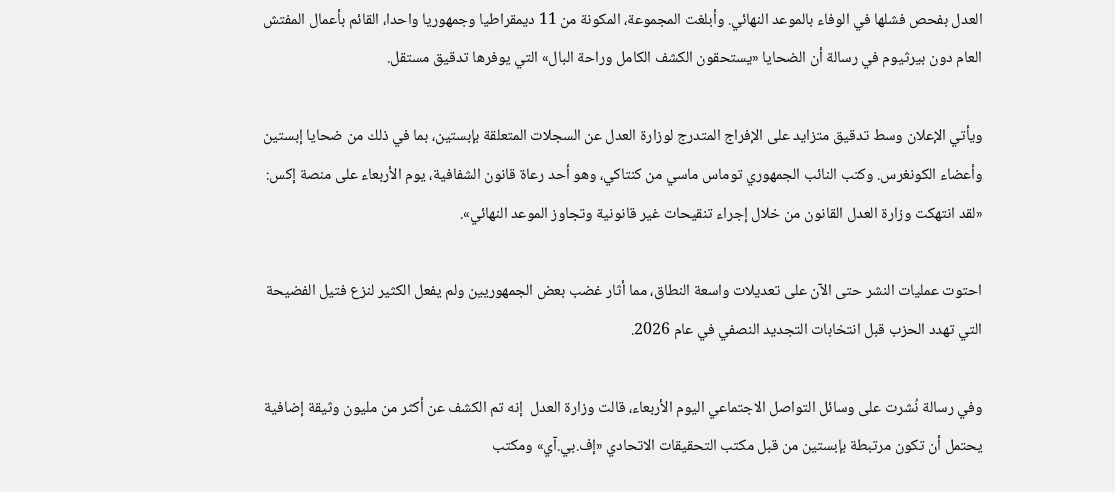العدل بفحص فشلها في الوفاء بالموعد النهائي. وأبلغت المجموعة، المكونة من 11 ديمقراطيا وجمهوريا واحدا، القائم بأعمال المفتش العام دون بيرثيوم في رسالة أن الضحايا «يستحقون الكشف الكامل وراحة البال» التي يوفرها تدقيق مستقل.

ويأتي الإعلان وسط تدقيق متزايد على الإفراج المتدرج لوزارة العدل عن السجلات المتعلقة بإبستين، بما في ذلك من ضحايا إبستين وأعضاء الكونغرس. وكتب النائب الجمهوري توماس ماسي من كنتاكي، وهو أحد رعاة قانون الشفافية، يوم الأربعاء على منصة إكس: «لقد انتهكت وزارة العدل القانون من خلال إجراء تنقيحات غير قانونية وتجاوز الموعد النهائي».

احتوت عمليات النشر حتى الآن على تعديلات واسعة النطاق، مما أثار غضب بعض الجمهوريين ولم يفعل الكثير لنزع فتيل الفضيحة التي تهدد الحزب قبل انتخابات التجديد النصفي في عام 2026.

وفي رسالة نُشرت على وسائل التواصل الاجتماعي اليوم الأربعاء، قالت وزارة العدل  إنه تم الكشف عن أكثر من مليون وثيقة إضافية يحتمل أن تكون مرتبطة بإبستين من قبل مكتب التحقيقات الاتحادي «إف.بي.آي» ومكتب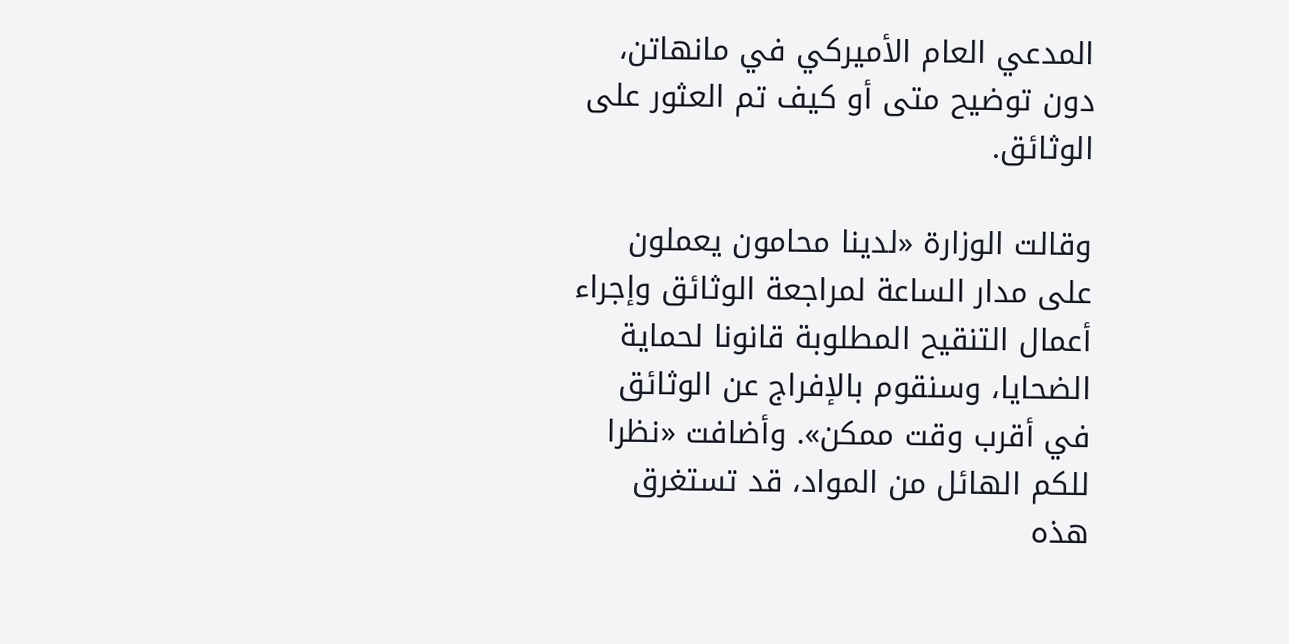المدعي العام الأميركي في مانهاتن، دون توضيح متى أو كيف تم العثور على الوثائق.

وقالت الوزارة «لدينا محامون يعملون على مدار الساعة لمراجعة الوثائق وإجراء أعمال التنقيح المطلوبة قانونا لحماية الضحايا، وسنقوم بالإفراج عن الوثائق في أقرب وقت ممكن». وأضافت «نظرا للكم الهائل من المواد، قد تستغرق هذه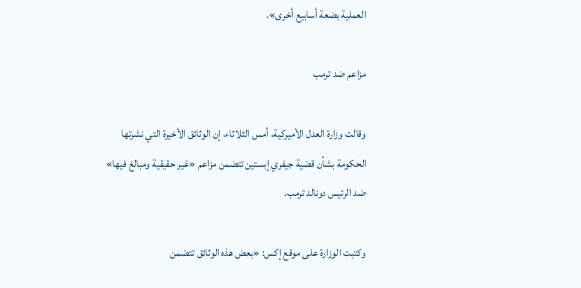العملية بضعة أسابيع أخرى».

مزاعم ضد ترمب

وقالت وزارة العدل الأميركية، أمس الثلاثاء، إن الوثائق الأخيرة التي نشرتها الحكومة بشأن قضية جيفري إبستين تتضمن مزاعم «غير حقيقية ومبالغ فيها» ضد الرئيس دونالد ترمب.

وكتبت الوزارة على موقع إكس: «بعض هذه الوثائق تتضمن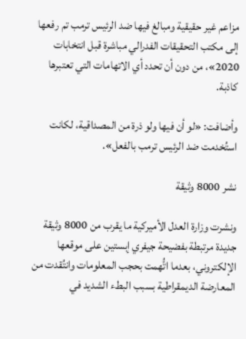مزاعم غير حقيقية ومبالغ فيها ضد الرئيس ترمب تم رفعها إلى مكتب التحقيقات الفدرالي مباشرة قبل انتخابات 2020»، من دون أن تحدد أي الاتهامات التي تعتبرها كاذبة.

وأضافت: «لو أن فيها ولو ذرة من المصداقية، لكانت استُخدمت ضد الرئيس ترمب بالفعل».

نشر 8000 وثيقة

ونشرت وزارة العدل الأميركية ما يقرب من 8000 وثيقة جديدة مرتبطة بفضيحة جيفري إبستين على موقعها الإلكتروني، بعدما اتُّهمت بحجب المعلومات وانتُقدت من المعارضة الديمقراطية بسبب البطء الشديد في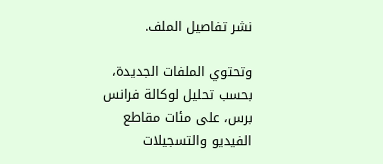نشر تفاصيل الملف.

وتحتوي الملفات الجديدة، بحسب تحليل لوكالة فرانس برس، على مئات مقاطع الفيديو والتسجيلات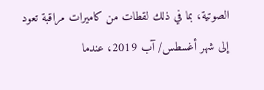الصوتية، بما في ذلك لقطات من كاميرات مراقبة تعود إلى شهر أغسطس/ آب 2019، عندما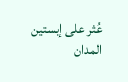عُثر على إبستين المدان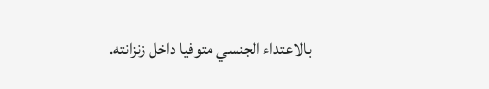بالاعتداء الجنسي متوفيا داخل زنزانته.